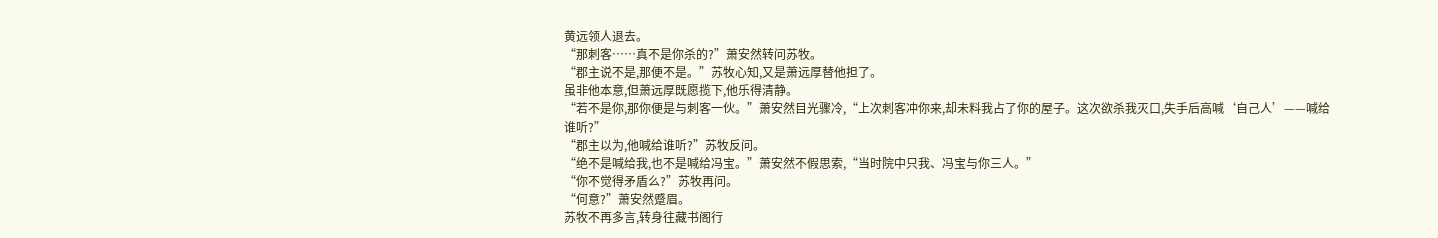黄远领人退去。
“那刺客……真不是你杀的?”萧安然转问苏牧。
“郡主说不是,那便不是。”苏牧心知,又是萧远厚替他担了。
虽非他本意,但萧远厚既愿揽下,他乐得清静。
“若不是你,那你便是与刺客一伙。”萧安然目光骤冷,“上次刺客冲你来,却未料我占了你的屋子。这次欲杀我灭口,失手后高喊‘自己人’——喊给谁听?”
“郡主以为,他喊给谁听?”苏牧反问。
“绝不是喊给我,也不是喊给冯宝。”萧安然不假思索,“当时院中只我、冯宝与你三人。”
“你不觉得矛盾么?”苏牧再问。
“何意?”萧安然蹙眉。
苏牧不再多言,转身往藏书阁行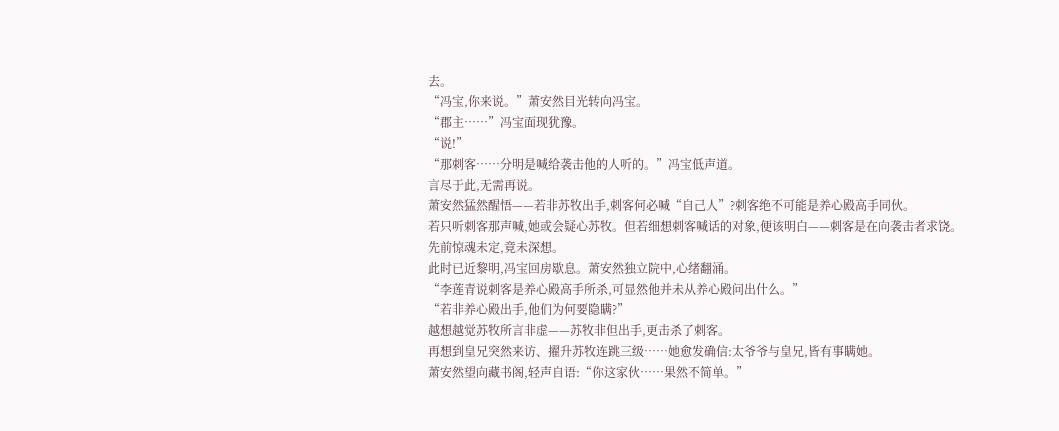去。
“冯宝,你来说。”萧安然目光转向冯宝。
“郡主……”冯宝面现犹豫。
“说!”
“那刺客……分明是喊给袭击他的人听的。”冯宝低声道。
言尽于此,无需再说。
萧安然猛然醒悟——若非苏牧出手,刺客何必喊“自己人”?刺客绝不可能是养心殿高手同伙。
若只听刺客那声喊,她或会疑心苏牧。但若细想刺客喊话的对象,便该明白——刺客是在向袭击者求饶。
先前惊魂未定,竟未深想。
此时已近黎明,冯宝回房歇息。萧安然独立院中,心绪翻涌。
“李莲青说刺客是养心殿高手所杀,可显然他并未从养心殿问出什么。”
“若非养心殿出手,他们为何要隐瞒?”
越想越觉苏牧所言非虚——苏牧非但出手,更击杀了刺客。
再想到皇兄突然来访、擢升苏牧连跳三级……她愈发确信:太爷爷与皇兄,皆有事瞒她。
萧安然望向藏书阁,轻声自语:“你这家伙……果然不简单。”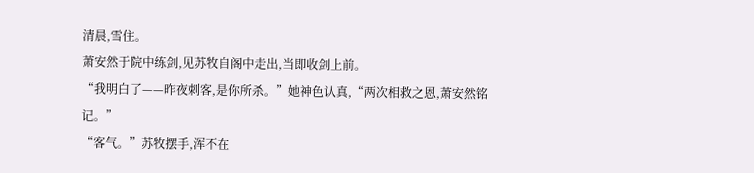清晨,雪住。
萧安然于院中练剑,见苏牧自阁中走出,当即收剑上前。
“我明白了——昨夜刺客,是你所杀。”她神色认真,“两次相救之恩,萧安然铭记。”
“客气。”苏牧摆手,浑不在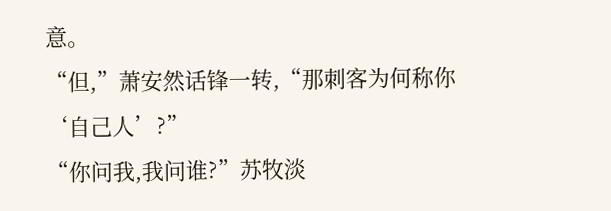意。
“但,”萧安然话锋一转,“那刺客为何称你‘自己人’?”
“你问我,我问谁?”苏牧淡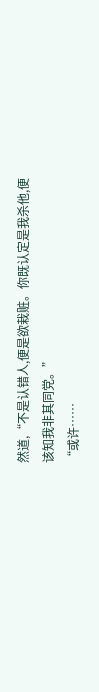然道,“不是认错人,便是欲栽赃。你既认定是我杀他,便该知我非其同党。”
“或许……